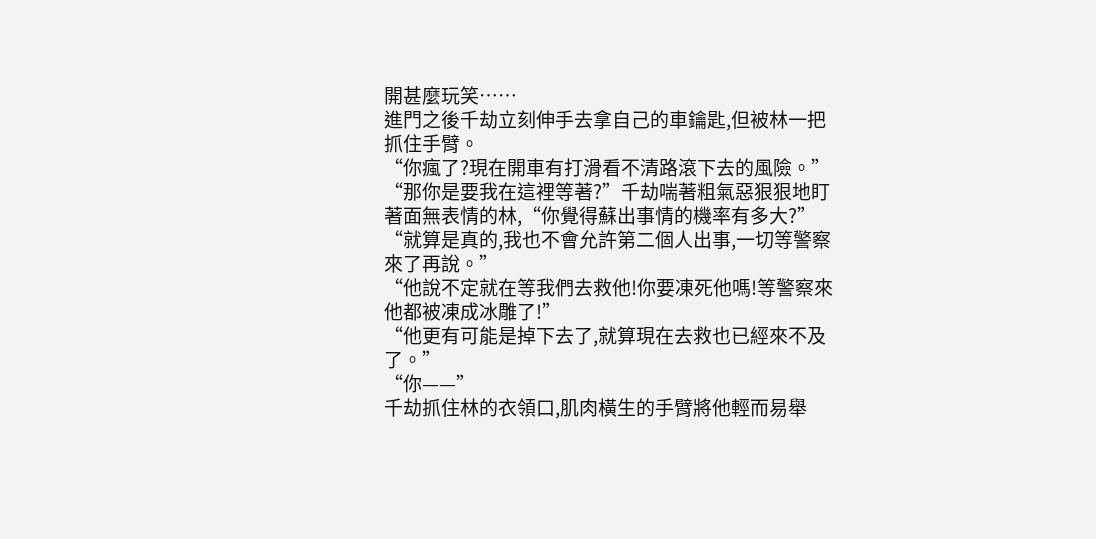開甚麼玩笑……
進門之後千劫立刻伸手去拿自己的車鑰匙,但被林一把抓住手臂。
“你瘋了?現在開車有打滑看不清路滾下去的風險。”
“那你是要我在這裡等著?”千劫喘著粗氣惡狠狠地盯著面無表情的林,“你覺得蘇出事情的機率有多大?”
“就算是真的,我也不會允許第二個人出事,一切等警察來了再說。”
“他說不定就在等我們去救他!你要凍死他嗎!等警察來他都被凍成冰雕了!”
“他更有可能是掉下去了,就算現在去救也已經來不及了。”
“你——”
千劫抓住林的衣領口,肌肉橫生的手臂將他輕而易舉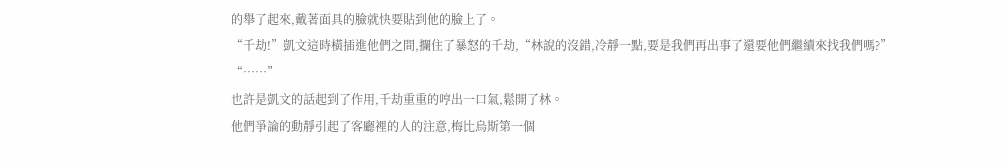的舉了起來,戴著面具的臉就快要貼到他的臉上了。
“千劫!”凱文這時橫插進他們之間,攔住了暴怒的千劫,“林說的沒錯,冷靜一點,要是我們再出事了還要他們繼續來找我們嗎?”
“……”
也許是凱文的話起到了作用,千劫重重的哼出一口氣,鬆開了林。
他們爭論的動靜引起了客廳裡的人的注意,梅比烏斯第一個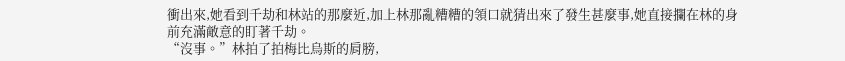衝出來,她看到千劫和林站的那麼近,加上林那亂糟糟的領口就猜出來了發生甚麼事,她直接攔在林的身前充滿敵意的盯著千劫。
“沒事。”林拍了拍梅比烏斯的肩膀,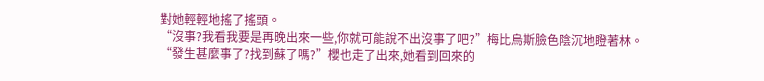對她輕輕地搖了搖頭。
“沒事?我看我要是再晚出來一些,你就可能說不出沒事了吧?”梅比烏斯臉色陰沉地瞪著林。
“發生甚麼事了?找到蘇了嗎?”櫻也走了出來,她看到回來的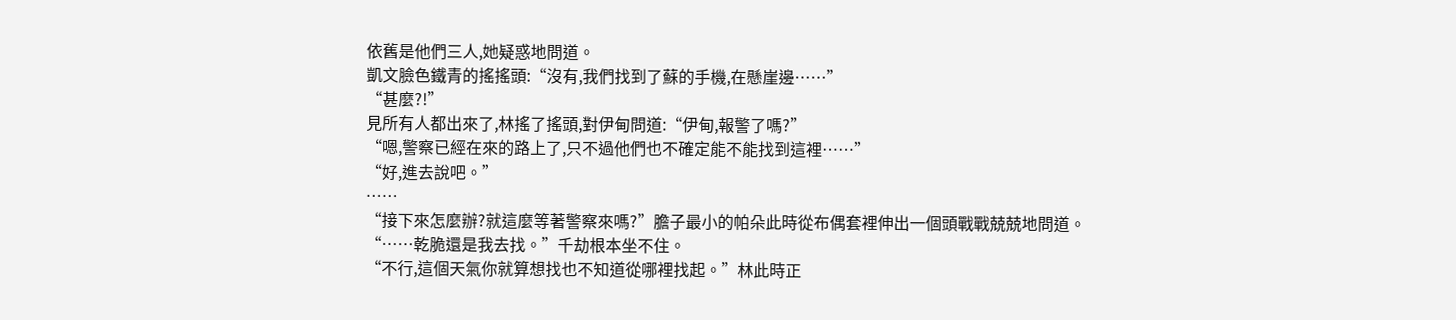依舊是他們三人,她疑惑地問道。
凱文臉色鐵青的搖搖頭:“沒有,我們找到了蘇的手機,在懸崖邊……”
“甚麼?!”
見所有人都出來了,林搖了搖頭,對伊甸問道:“伊甸,報警了嗎?”
“嗯,警察已經在來的路上了,只不過他們也不確定能不能找到這裡……”
“好,進去說吧。”
……
“接下來怎麼辦?就這麼等著警察來嗎?”膽子最小的帕朵此時從布偶套裡伸出一個頭戰戰兢兢地問道。
“……乾脆還是我去找。”千劫根本坐不住。
“不行,這個天氣你就算想找也不知道從哪裡找起。”林此時正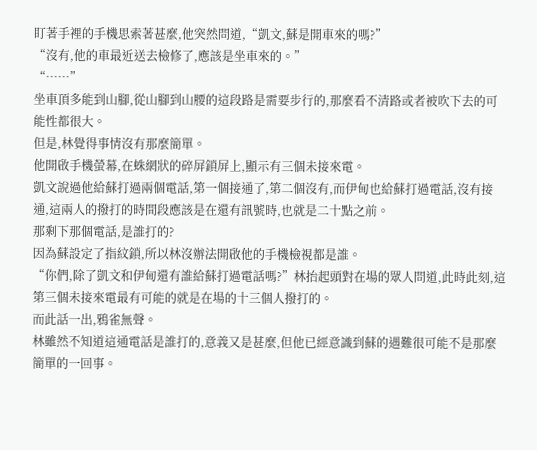盯著手裡的手機思索著甚麼,他突然問道,“凱文,蘇是開車來的嗎?”
“沒有,他的車最近送去檢修了,應該是坐車來的。”
“……”
坐車頂多能到山腳,從山腳到山腰的這段路是需要步行的,那麼看不清路或者被吹下去的可能性都很大。
但是,林覺得事情沒有那麼簡單。
他開啟手機螢幕,在蛛網狀的碎屏鎖屏上,顯示有三個未接來電。
凱文說過他給蘇打過兩個電話,第一個接通了,第二個沒有,而伊甸也給蘇打過電話,沒有接通,這兩人的撥打的時間段應該是在還有訊號時,也就是二十點之前。
那剩下那個電話,是誰打的?
因為蘇設定了指紋鎖,所以林沒辦法開啟他的手機檢視都是誰。
“你們,除了凱文和伊甸還有誰給蘇打過電話嗎?”林抬起頭對在場的眾人問道,此時此刻,這第三個未接來電最有可能的就是在場的十三個人撥打的。
而此話一出,鴉雀無聲。
林雖然不知道這通電話是誰打的,意義又是甚麼,但他已經意識到蘇的遇難很可能不是那麼簡單的一回事。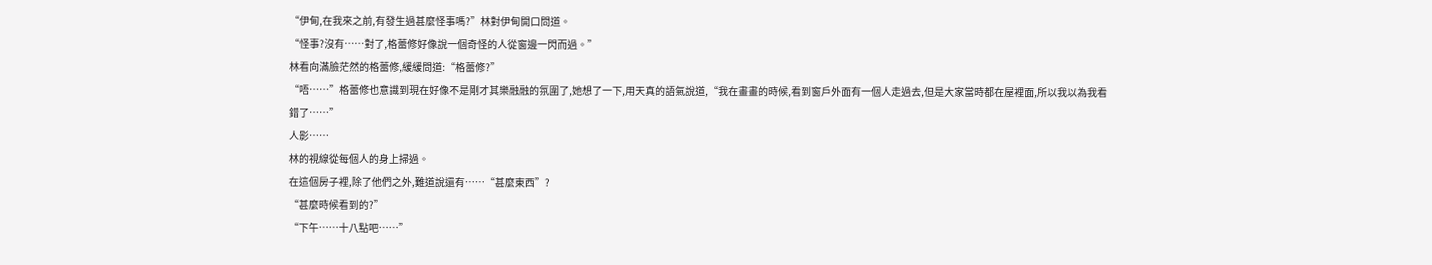“伊甸,在我來之前,有發生過甚麼怪事嗎?”林對伊甸開口問道。
“怪事?沒有……對了,格蕾修好像說一個奇怪的人從窗邊一閃而過。”
林看向滿臉茫然的格蕾修,緩緩問道:“格蕾修?”
“唔……”格蕾修也意識到現在好像不是剛才其樂融融的氛圍了,她想了一下,用天真的語氣說道,“我在畫畫的時候,看到窗戶外面有一個人走過去,但是大家當時都在屋裡面,所以我以為我看錯了……”
人影……
林的視線從每個人的身上掃過。
在這個房子裡,除了他們之外,難道說還有……“甚麼東西”?
“甚麼時候看到的?”
“下午……十八點吧……”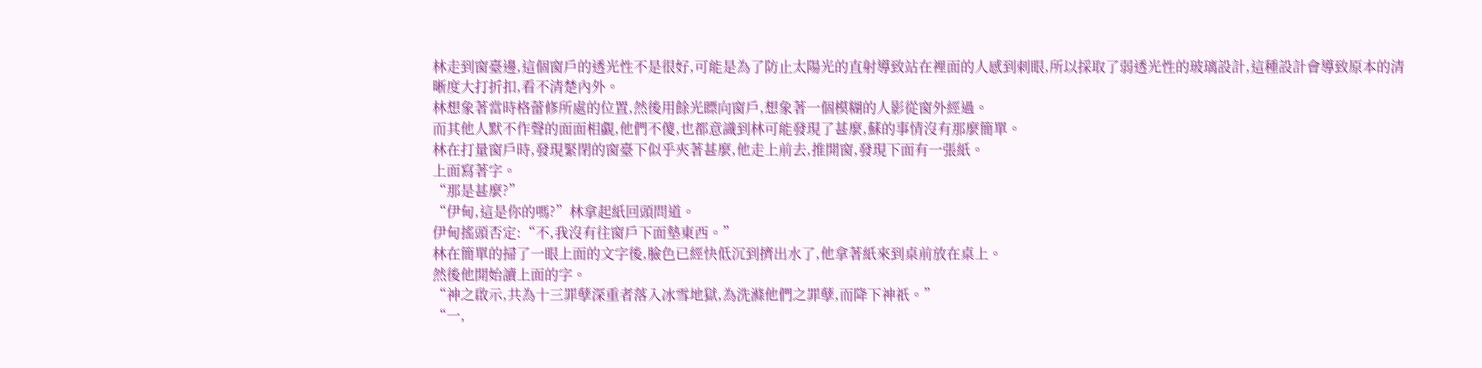林走到窗臺邊,這個窗戶的透光性不是很好,可能是為了防止太陽光的直射導致站在裡面的人感到刺眼,所以採取了弱透光性的玻璃設計,這種設計會導致原本的清晰度大打折扣,看不清楚內外。
林想象著當時格蕾修所處的位置,然後用餘光瞟向窗戶,想象著一個模糊的人影從窗外經過。
而其他人默不作聲的面面相覷,他們不傻,也都意識到林可能發現了甚麼,蘇的事情沒有那麼簡單。
林在打量窗戶時,發現緊閉的窗臺下似乎夾著甚麼,他走上前去,推開窗,發現下面有一張紙。
上面寫著字。
“那是甚麼?”
“伊甸,這是你的嗎?”林拿起紙回頭問道。
伊甸搖頭否定:“不,我沒有往窗戶下面墊東西。”
林在簡單的掃了一眼上面的文字後,臉色已經快低沉到擠出水了,他拿著紙來到桌前放在桌上。
然後他開始讀上面的字。
“神之啟示,共為十三罪孽深重者落入冰雪地獄,為洗滌他們之罪孽,而降下神祇。”
“一,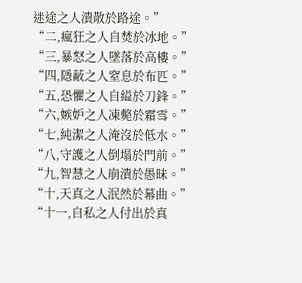迷途之人潰散於路途。”
“二,瘋狂之人自焚於冰地。”
“三,暴怒之人墜落於高樓。”
“四,隱蔽之人窒息於布匹。”
“五,恐懼之人自縊於刀鋒。”
“六,嫉妒之人凍斃於霜雪。”
“七,純潔之人淹沒於低水。”
“八,守護之人倒塌於門前。”
“九,智慧之人崩潰於愚昧。”
“十,天真之人泯然於幕曲。”
“十一,自私之人付出於真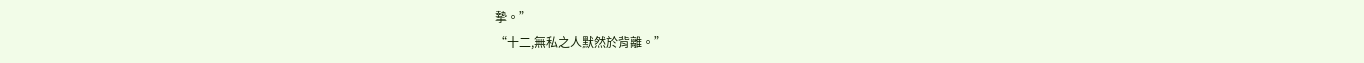摯。”
“十二,無私之人默然於背離。”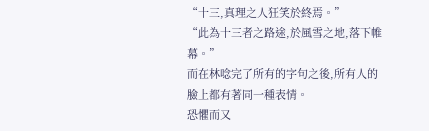“十三,真理之人狂笑於終焉。”
“此為十三者之路途,於風雪之地,落下帷幕。”
而在林唸完了所有的字句之後,所有人的臉上都有著同一種表情。
恐懼而又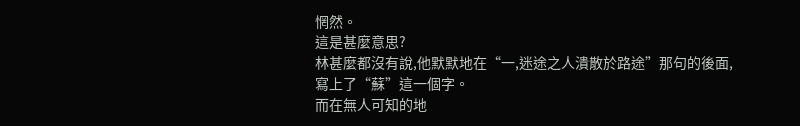惘然。
這是甚麼意思?
林甚麼都沒有說,他默默地在“一,迷途之人潰散於路途”那句的後面,寫上了“蘇”這一個字。
而在無人可知的地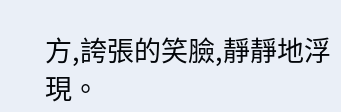方,誇張的笑臉,靜靜地浮現。